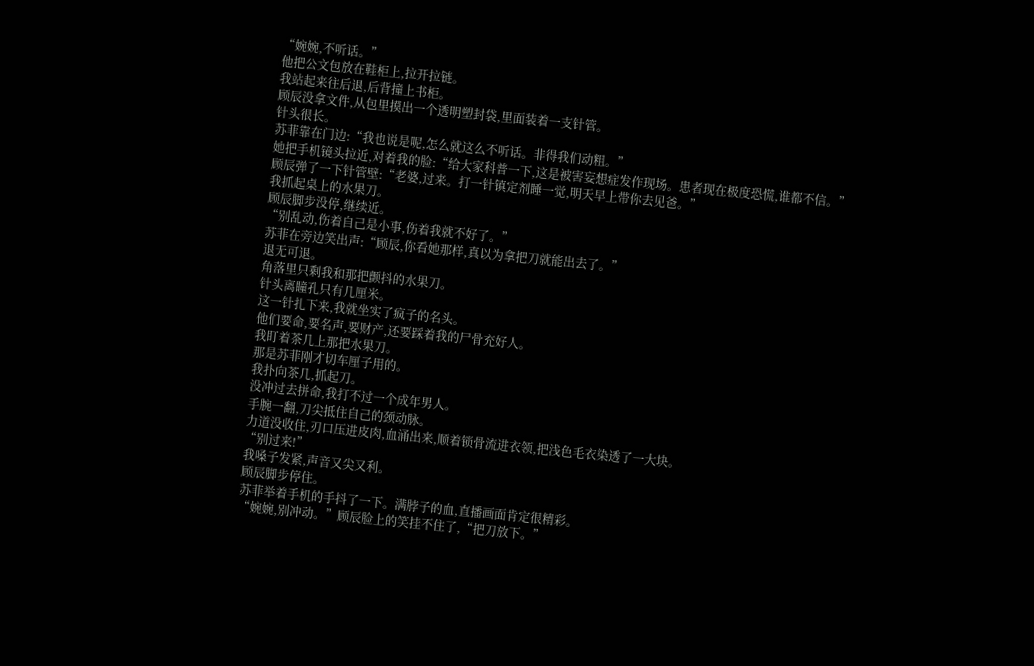“婉婉,不听话。”
他把公文包放在鞋柜上,拉开拉链。
我站起来往后退,后背撞上书柜。
顾辰没拿文件,从包里摸出一个透明塑封袋,里面装着一支针管。
针头很长。
苏菲靠在门边:“我也说是呢,怎么就这么不听话。非得我们动粗。”
她把手机镜头拉近,对着我的脸:“给大家科普一下,这是被害妄想症发作现场。患者现在极度恐慌,谁都不信。”
顾辰弹了一下针管壁:“老婆,过来。打一针镇定剂睡一觉,明天早上带你去见爸。”
我抓起桌上的水果刀。
顾辰脚步没停,继续近。
“别乱动,伤着自己是小事,伤着我就不好了。”
苏菲在旁边笑出声:“顾辰,你看她那样,真以为拿把刀就能出去了。”
退无可退。
角落里只剩我和那把颤抖的水果刀。
针头离瞳孔只有几厘米。
这一针扎下来,我就坐实了疯子的名头。
他们要命,要名声,要财产,还要踩着我的尸骨充好人。
我盯着茶几上那把水果刀。
那是苏菲刚才切车厘子用的。
我扑向茶几,抓起刀。
没冲过去拼命,我打不过一个成年男人。
手腕一翻,刀尖抵住自己的颈动脉。
力道没收住,刃口压进皮肉,血涌出来,顺着锁骨流进衣领,把浅色毛衣染透了一大块。
“别过来!”
我嗓子发紧,声音又尖又利。
顾辰脚步停住。
苏菲举着手机的手抖了一下。满脖子的血,直播画面肯定很精彩。
“婉婉,别冲动。”顾辰脸上的笑挂不住了,“把刀放下。”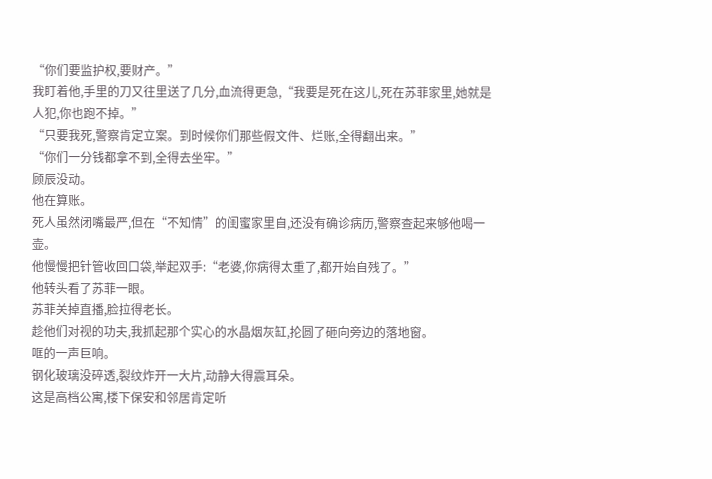“你们要监护权,要财产。”
我盯着他,手里的刀又往里送了几分,血流得更急,“我要是死在这儿,死在苏菲家里,她就是人犯,你也跑不掉。”
“只要我死,警察肯定立案。到时候你们那些假文件、烂账,全得翻出来。”
“你们一分钱都拿不到,全得去坐牢。”
顾辰没动。
他在算账。
死人虽然闭嘴最严,但在“不知情”的闺蜜家里自,还没有确诊病历,警察查起来够他喝一壶。
他慢慢把针管收回口袋,举起双手:“老婆,你病得太重了,都开始自残了。”
他转头看了苏菲一眼。
苏菲关掉直播,脸拉得老长。
趁他们对视的功夫,我抓起那个实心的水晶烟灰缸,抡圆了砸向旁边的落地窗。
哐的一声巨响。
钢化玻璃没碎透,裂纹炸开一大片,动静大得震耳朵。
这是高档公寓,楼下保安和邻居肯定听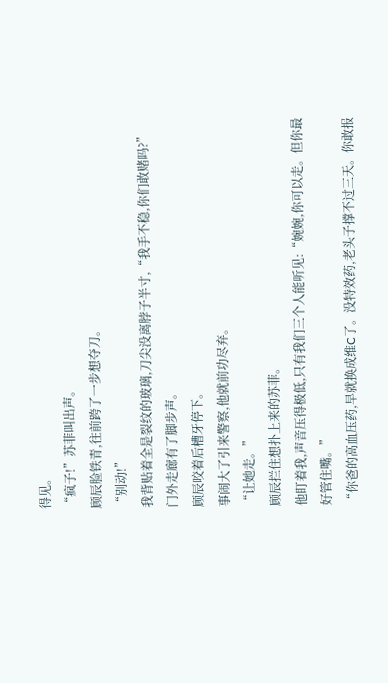得见。
“疯子!”苏菲叫出声。
顾辰脸铁青,往前跨了一步想夺刀。
“别动!”
我背贴着全是裂纹的玻璃,刀尖没离脖子半寸,“我手不稳,你们敢赌吗?”
门外走廊有了脚步声。
顾辰咬着后槽牙停下。
事闹大了引来警察,他就前功尽弃。
“让她走。”
顾辰拦住想扑上来的苏菲。
他盯着我,声音压得极低,只有我们三个人能听见:“婉婉,你可以走。但你最好管住嘴。”
“你爸的高血压药,早就换成维C了。没特效药,老头子撑不过三天。你敢报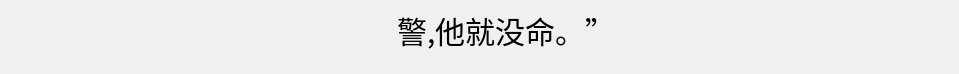警,他就没命。”